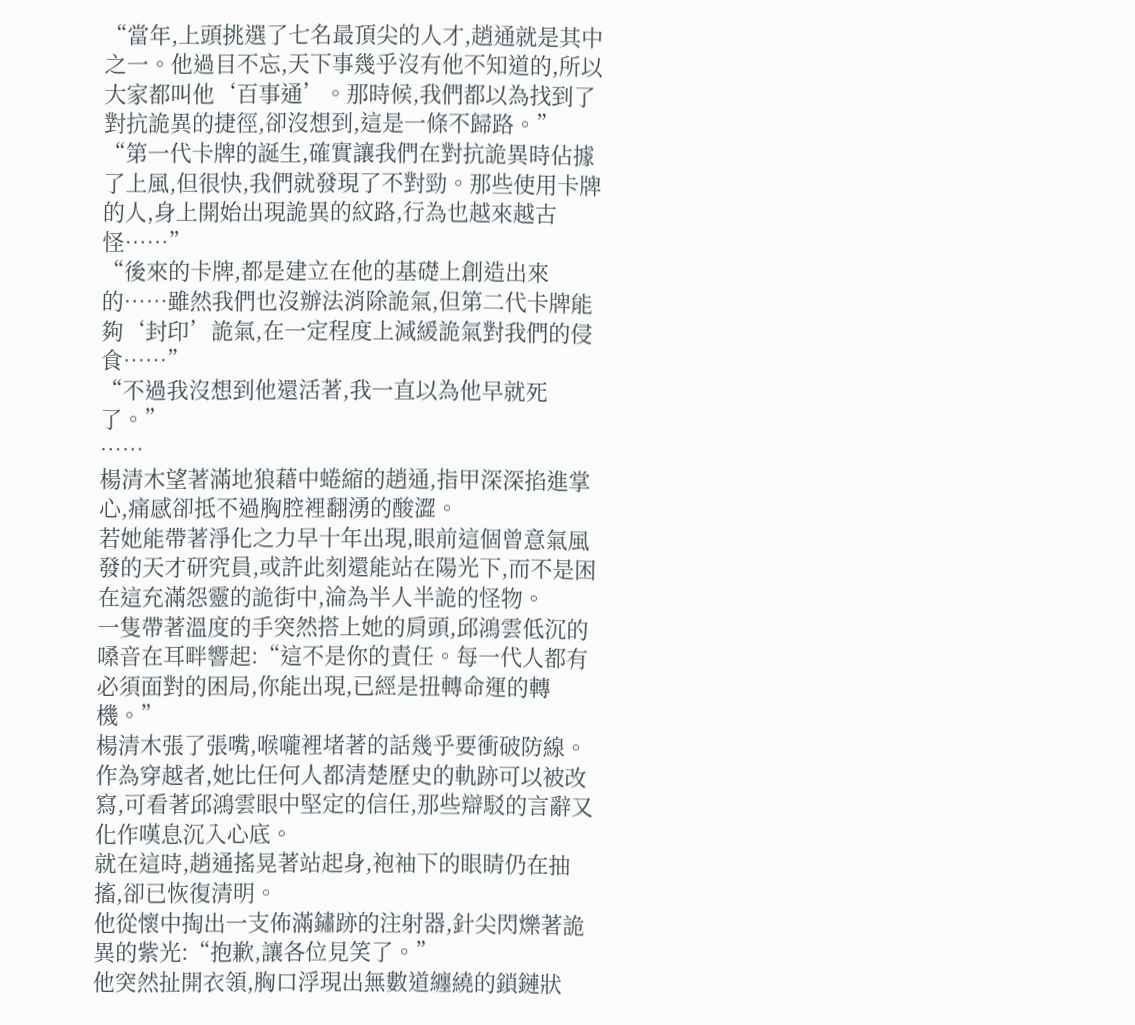“當年,上頭挑選了七名最頂尖的人才,趙通就是其中之一。他過目不忘,天下事幾乎沒有他不知道的,所以大家都叫他‘百事通’。那時候,我們都以為找到了對抗詭異的捷徑,卻沒想到,這是一條不歸路。”
“第一代卡牌的誕生,確實讓我們在對抗詭異時佔據了上風,但很快,我們就發現了不對勁。那些使用卡牌的人,身上開始出現詭異的紋路,行為也越來越古怪……”
“後來的卡牌,都是建立在他的基礎上創造出來的……雖然我們也沒辦法消除詭氣,但第二代卡牌能夠‘封印’詭氣,在一定程度上減緩詭氣對我們的侵食……”
“不過我沒想到他還活著,我一直以為他早就死了。”
……
楊清木望著滿地狼藉中蜷縮的趙通,指甲深深掐進掌心,痛感卻抵不過胸腔裡翻湧的酸澀。
若她能帶著淨化之力早十年出現,眼前這個曾意氣風發的天才研究員,或許此刻還能站在陽光下,而不是困在這充滿怨靈的詭街中,淪為半人半詭的怪物。
一隻帶著溫度的手突然搭上她的肩頭,邱鴻雲低沉的嗓音在耳畔響起:“這不是你的責任。每一代人都有必須面對的困局,你能出現,已經是扭轉命運的轉機。”
楊清木張了張嘴,喉嚨裡堵著的話幾乎要衝破防線。
作為穿越者,她比任何人都清楚歷史的軌跡可以被改寫,可看著邱鴻雲眼中堅定的信任,那些辯駁的言辭又化作嘆息沉入心底。
就在這時,趙通搖晃著站起身,袍袖下的眼睛仍在抽搐,卻已恢復清明。
他從懷中掏出一支佈滿鏽跡的注射器,針尖閃爍著詭異的紫光:“抱歉,讓各位見笑了。”
他突然扯開衣領,胸口浮現出無數道纏繞的鎖鏈狀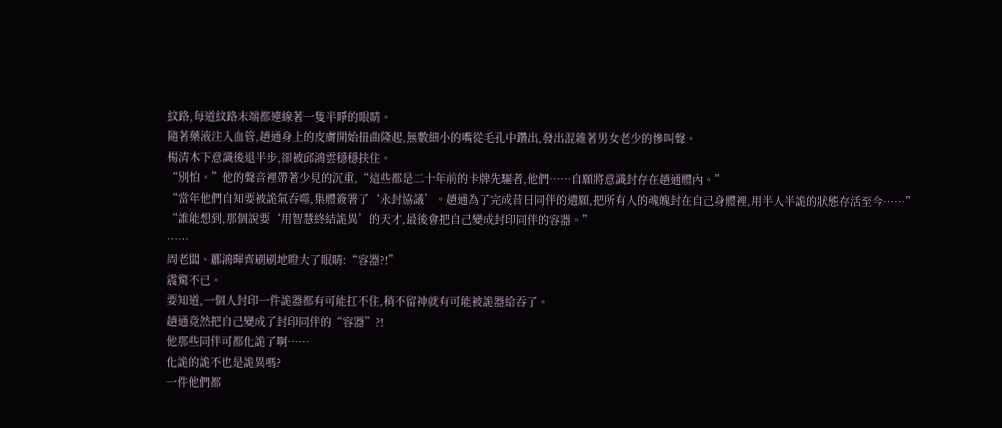紋路,每道紋路末端都連線著一隻半睜的眼睛。
隨著藥液注入血管,趙通身上的皮膚開始扭曲隆起,無數細小的嘴從毛孔中鑽出,發出混雜著男女老少的慘叫聲。
楊清木下意識後退半步,卻被邱鴻雲穩穩扶住。
“別怕。”他的聲音裡帶著少見的沉重,“這些都是二十年前的卡牌先驅者,他們……自願將意識封存在趙通體內。”
“當年他們自知要被詭氣吞噬,集體簽署了‘永封協議’。趙通為了完成昔日同伴的遺願,把所有人的魂魄封在自己身體裡,用半人半詭的狀態存活至今……”
“誰能想到,那個說要‘用智慧終結詭異’的天才,最後會把自己變成封印同伴的容器。”
……
周老闆、酈鴻暉齊刷刷地瞪大了眼睛:“容器?!”
震驚不已。
要知道,一個人封印一件詭器都有可能扛不住,稍不留神就有可能被詭器給吞了。
趙通竟然把自己變成了封印同伴的“容器”?!
他那些同伴可都化詭了啊……
化詭的詭不也是詭異嗎?
一件他們都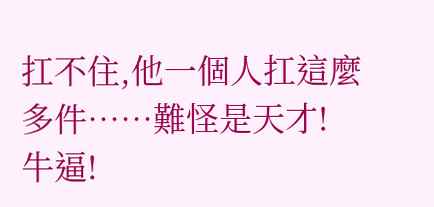扛不住,他一個人扛這麼多件……難怪是天才!
牛逼!